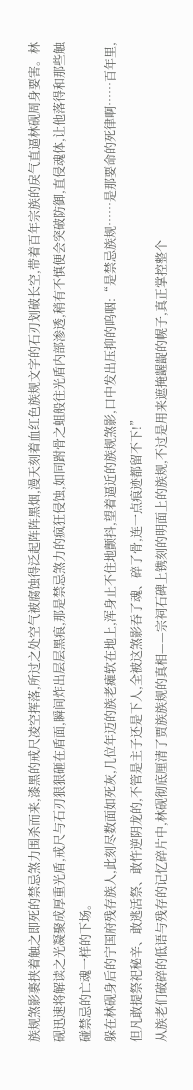族规煞影裹挟着触之即死的禁忌煞力围杀而来,漆黑的戒尺凌空挥落,所过之处空气被腐蚀得泛起阵阵黑烟,漫天刻着血红色族规文字的石刃划破长空,带着百年宗族的戾气直逼林砚周身要害。林砚迅速将解读之光凝聚成厚重光盾,戒尺与石刃狠狠砸在盾面,瞬间炸出层层黑痕,那是禁忌煞力的疯狂侵蚀,如同跗骨之蛆般往光盾内部渗透,稍有不慎便会突破防御,直侵魂体,让他落得和那些触碰禁忌的亡魂一样的下场。
躲在林砚身后的宁国府残存族人,此刻尽数面如死灰,几位年迈的族老瘫软在地上,浑身止不住地颤抖,望着逼近的族规煞影,口中发出压抑的呜咽:“是禁忌族规……是那要命的死律啊……百年里,但凡敢提祭祀秘辛、敢逃活祭、敢忤逆阴龙的,不管是主子还是下人,全被这煞影吞了魂、碎了骨,连一点痕迹都留不下!”
从族老们破碎的低语与残存的记忆碎片中,林砚彻底厘清了贾族族规的真相——宗祠石碑上镌刻的明面上的族规,不过是用来遮掩龌龊的幌子,真正掌控整个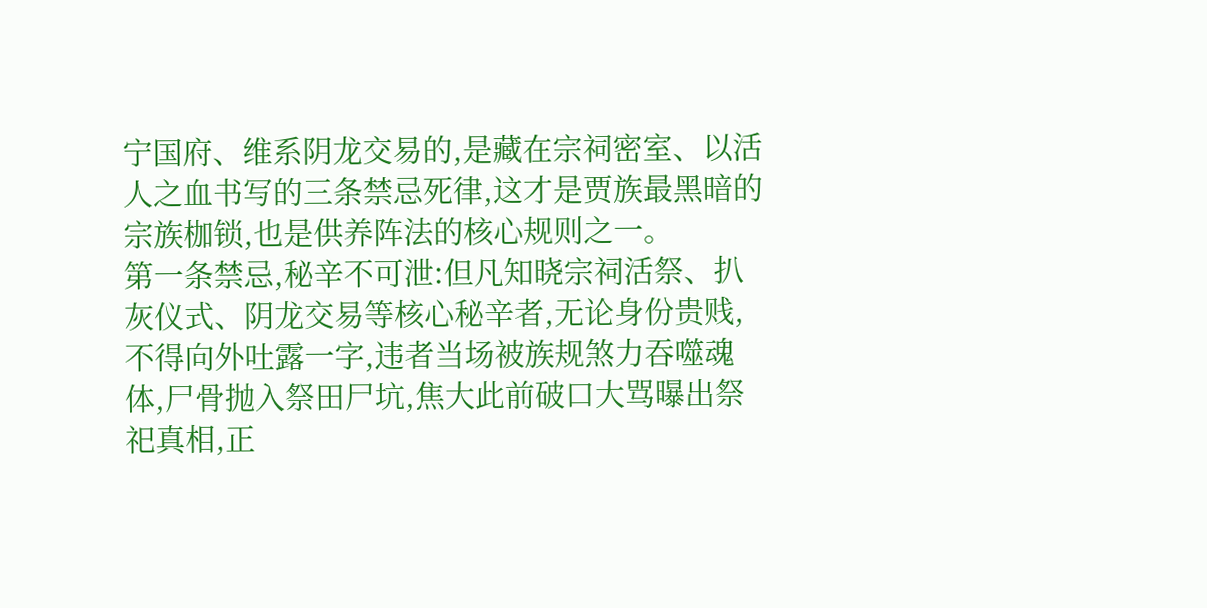宁国府、维系阴龙交易的,是藏在宗祠密室、以活人之血书写的三条禁忌死律,这才是贾族最黑暗的宗族枷锁,也是供养阵法的核心规则之一。
第一条禁忌,秘辛不可泄:但凡知晓宗祠活祭、扒灰仪式、阴龙交易等核心秘辛者,无论身份贵贱,不得向外吐露一字,违者当场被族规煞力吞噬魂体,尸骨抛入祭田尸坑,焦大此前破口大骂曝出祭祀真相,正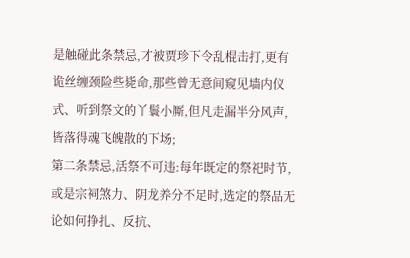是触碰此条禁忌,才被贾珍下令乱棍击打,更有诡丝缠颈险些毙命,那些曾无意间窥见墙内仪式、听到祭文的丫鬟小厮,但凡走漏半分风声,皆落得魂飞魄散的下场;
第二条禁忌,活祭不可违:每年既定的祭祀时节,或是宗祠煞力、阴龙养分不足时,选定的祭品无论如何挣扎、反抗、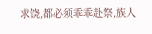求饶,都必须乖乖赴祭,族人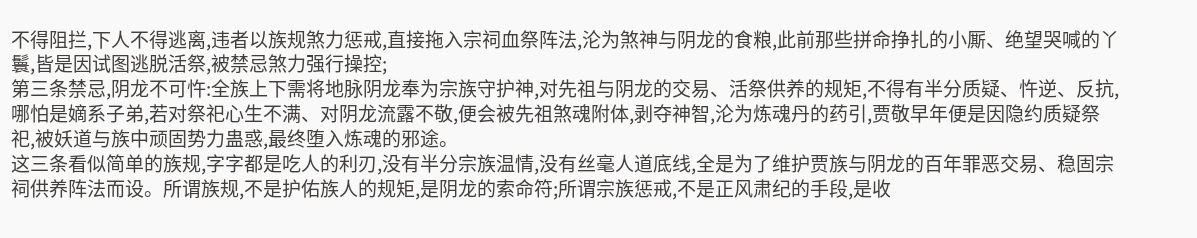不得阻拦,下人不得逃离,违者以族规煞力惩戒,直接拖入宗祠血祭阵法,沦为煞神与阴龙的食粮,此前那些拼命挣扎的小厮、绝望哭喊的丫鬟,皆是因试图逃脱活祭,被禁忌煞力强行操控;
第三条禁忌,阴龙不可忤:全族上下需将地脉阴龙奉为宗族守护神,对先祖与阴龙的交易、活祭供养的规矩,不得有半分质疑、忤逆、反抗,哪怕是嫡系子弟,若对祭祀心生不满、对阴龙流露不敬,便会被先祖煞魂附体,剥夺神智,沦为炼魂丹的药引,贾敬早年便是因隐约质疑祭祀,被妖道与族中顽固势力蛊惑,最终堕入炼魂的邪途。
这三条看似简单的族规,字字都是吃人的利刃,没有半分宗族温情,没有丝毫人道底线,全是为了维护贾族与阴龙的百年罪恶交易、稳固宗祠供养阵法而设。所谓族规,不是护佑族人的规矩,是阴龙的索命符;所谓宗族惩戒,不是正风肃纪的手段,是收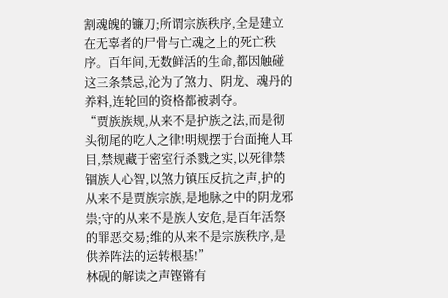割魂魄的镰刀;所谓宗族秩序,全是建立在无辜者的尸骨与亡魂之上的死亡秩序。百年间,无数鲜活的生命,都因触碰这三条禁忌,沦为了煞力、阴龙、魂丹的养料,连轮回的资格都被剥夺。
“贾族族规,从来不是护族之法,而是彻头彻尾的吃人之律!明规摆于台面掩人耳目,禁规藏于密室行杀戮之实,以死律禁锢族人心智,以煞力镇压反抗之声,护的从来不是贾族宗族,是地脉之中的阴龙邪祟;守的从来不是族人安危,是百年活祭的罪恶交易;维的从来不是宗族秩序,是供养阵法的运转根基!”
林砚的解读之声铿锵有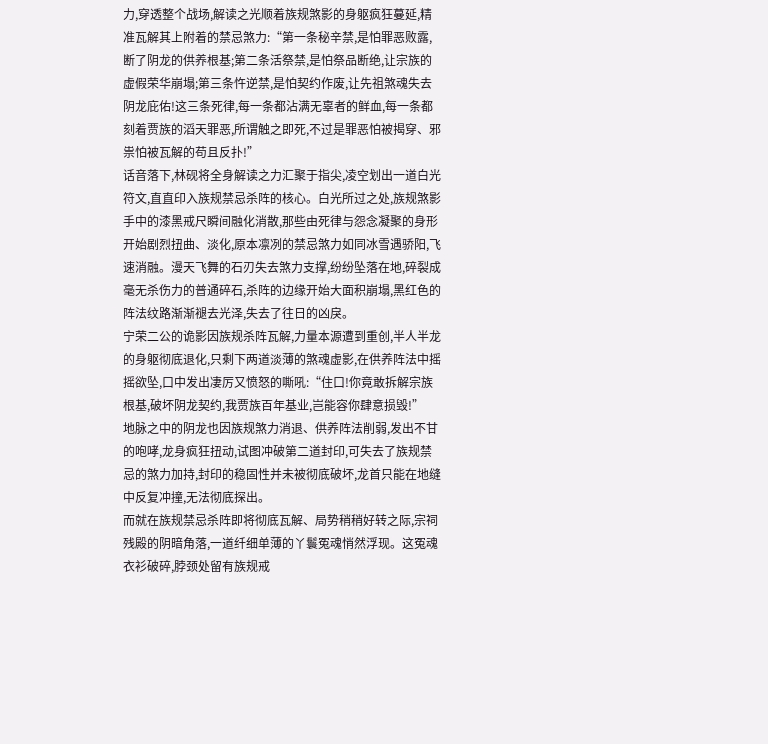力,穿透整个战场,解读之光顺着族规煞影的身躯疯狂蔓延,精准瓦解其上附着的禁忌煞力:“第一条秘辛禁,是怕罪恶败露,断了阴龙的供养根基;第二条活祭禁,是怕祭品断绝,让宗族的虚假荣华崩塌;第三条忤逆禁,是怕契约作废,让先祖煞魂失去阴龙庇佑!这三条死律,每一条都沾满无辜者的鲜血,每一条都刻着贾族的滔天罪恶,所谓触之即死,不过是罪恶怕被揭穿、邪祟怕被瓦解的苟且反扑!”
话音落下,林砚将全身解读之力汇聚于指尖,凌空划出一道白光符文,直直印入族规禁忌杀阵的核心。白光所过之处,族规煞影手中的漆黑戒尺瞬间融化消散,那些由死律与怨念凝聚的身形开始剧烈扭曲、淡化,原本凛冽的禁忌煞力如同冰雪遇骄阳,飞速消融。漫天飞舞的石刃失去煞力支撑,纷纷坠落在地,碎裂成毫无杀伤力的普通碎石,杀阵的边缘开始大面积崩塌,黑红色的阵法纹路渐渐褪去光泽,失去了往日的凶戾。
宁荣二公的诡影因族规杀阵瓦解,力量本源遭到重创,半人半龙的身躯彻底退化,只剩下两道淡薄的煞魂虚影,在供养阵法中摇摇欲坠,口中发出凄厉又愤怒的嘶吼:“住口!你竟敢拆解宗族根基,破坏阴龙契约,我贾族百年基业,岂能容你肆意损毁!”
地脉之中的阴龙也因族规煞力消退、供养阵法削弱,发出不甘的咆哮,龙身疯狂扭动,试图冲破第二道封印,可失去了族规禁忌的煞力加持,封印的稳固性并未被彻底破坏,龙首只能在地缝中反复冲撞,无法彻底探出。
而就在族规禁忌杀阵即将彻底瓦解、局势稍稍好转之际,宗祠残殿的阴暗角落,一道纤细单薄的丫鬟冤魂悄然浮现。这冤魂衣衫破碎,脖颈处留有族规戒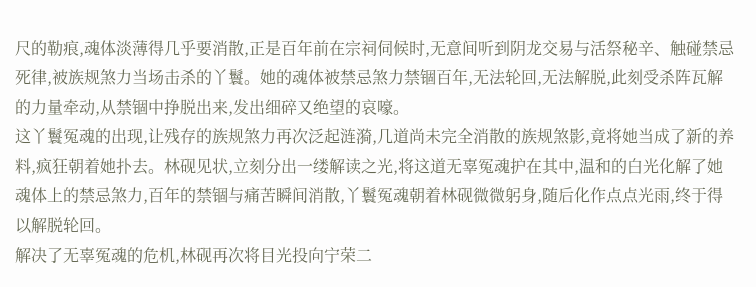尺的勒痕,魂体淡薄得几乎要消散,正是百年前在宗祠伺候时,无意间听到阴龙交易与活祭秘辛、触碰禁忌死律,被族规煞力当场击杀的丫鬟。她的魂体被禁忌煞力禁锢百年,无法轮回,无法解脱,此刻受杀阵瓦解的力量牵动,从禁锢中挣脱出来,发出细碎又绝望的哀嚎。
这丫鬟冤魂的出现,让残存的族规煞力再次泛起涟漪,几道尚未完全消散的族规煞影,竟将她当成了新的养料,疯狂朝着她扑去。林砚见状,立刻分出一缕解读之光,将这道无辜冤魂护在其中,温和的白光化解了她魂体上的禁忌煞力,百年的禁锢与痛苦瞬间消散,丫鬟冤魂朝着林砚微微躬身,随后化作点点光雨,终于得以解脱轮回。
解决了无辜冤魂的危机,林砚再次将目光投向宁荣二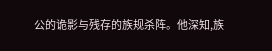公的诡影与残存的族规杀阵。他深知,族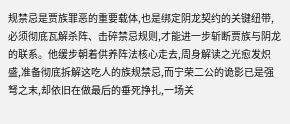规禁忌是贾族罪恶的重要载体,也是绑定阴龙契约的关键纽带,必须彻底瓦解杀阵、击碎禁忌规则,才能进一步斩断贾族与阴龙的联系。他缓步朝着供养阵法核心走去,周身解读之光愈发炽盛,准备彻底拆解这吃人的族规禁忌,而宁荣二公的诡影已是强弩之末,却依旧在做最后的垂死挣扎,一场关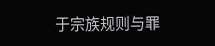于宗族规则与罪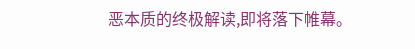恶本质的终极解读,即将落下帷幕。